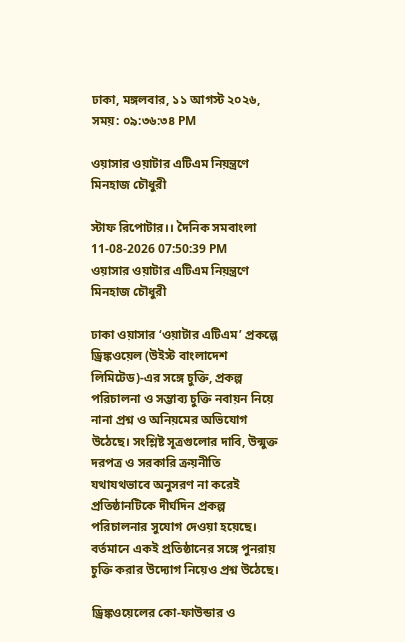ঢাকা, মঙ্গলবার, ১১ আগস্ট ২০২৬,
সময়: ০৯:৩৬:৩৪ PM

ওয়াসার ওয়াটার এটিএম নিয়ন্ত্রণে মিনহাজ চৌধুরী

স্টাফ রিপোটার।। দৈনিক সমবাংলা
11-08-2026 07:50:39 PM
ওয়াসার ওয়াটার এটিএম নিয়ন্ত্রণে মিনহাজ চৌধুরী

ঢাকা ওয়াসার ‘ওয়াটার এটিএম’ প্রকল্পে ড্রিঙ্কওয়েল (উইস্ট বাংলাদেশ লিমিটেড)-এর সঙ্গে চুক্তি, প্রকল্প পরিচালনা ও সম্ভাব্য চুক্তি নবায়ন নিয়ে নানা প্রশ্ন ও অনিয়মের অভিযোগ উঠেছে। সংশ্লিষ্ট সূত্রগুলোর দাবি, উন্মুক্ত দরপত্র ও সরকারি ক্রয়নীতি যথাযথভাবে অনুসরণ না করেই প্রতিষ্ঠানটিকে দীর্ঘদিন প্রকল্প পরিচালনার সুযোগ দেওয়া হয়েছে। বর্তমানে একই প্রতিষ্ঠানের সঙ্গে পুনরায় চুক্তি করার উদ্যোগ নিয়েও প্রশ্ন উঠেছে।

ড্রিঙ্কওয়েলের কো-ফাউন্ডার ও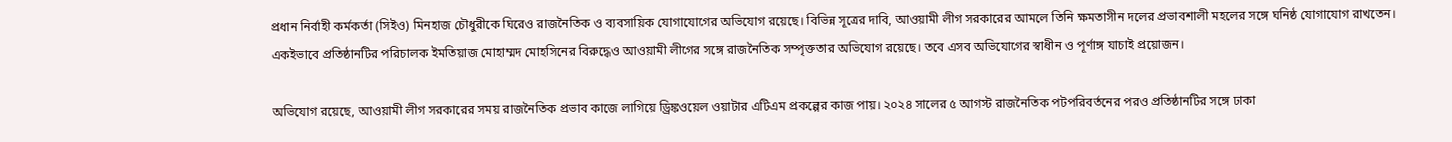প্রধান নির্বাহী কর্মকর্তা (সিইও) মিনহাজ চৌধুরীকে ঘিরেও রাজনৈতিক ও ব্যবসায়িক যোগাযোগের অভিযোগ রয়েছে। বিভিন্ন সূত্রের দাবি, আওয়ামী লীগ সরকারের আমলে তিনি ক্ষমতাসীন দলের প্রভাবশালী মহলের সঙ্গে ঘনিষ্ঠ যোগাযোগ রাখতেন। একইভাবে প্রতিষ্ঠানটির পরিচালক ইমতিয়াজ মোহাম্মদ মোহসিনের বিরুদ্ধেও আওয়ামী লীগের সঙ্গে রাজনৈতিক সম্পৃক্ততার অভিযোগ রয়েছে। তবে এসব অভিযোগের স্বাধীন ও পূর্ণাঙ্গ যাচাই প্রয়োজন।

অভিযোগ রয়েছে, আওয়ামী লীগ সরকারের সময় রাজনৈতিক প্রভাব কাজে লাগিয়ে ড্রিঙ্কওয়েল ওয়াটার এটিএম প্রকল্পের কাজ পায়। ২০২৪ সালের ৫ আগস্ট রাজনৈতিক পটপরিবর্তনের পরও প্রতিষ্ঠানটির সঙ্গে ঢাকা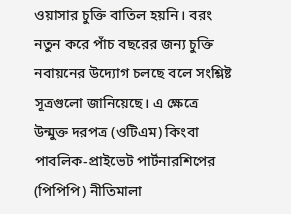ওয়াসার চুক্তি বাতিল হয়নি। বরং নতুন করে পাঁচ বছরের জন্য চুক্তি নবায়নের উদ্যোগ চলছে বলে সংশ্লিষ্ট সূত্রগুলো জানিয়েছে। এ ক্ষেত্রে উন্মুক্ত দরপত্র (ওটিএম) কিংবা পাবলিক-প্রাইভেট পার্টনারশিপের (পিপিপি) নীতিমালা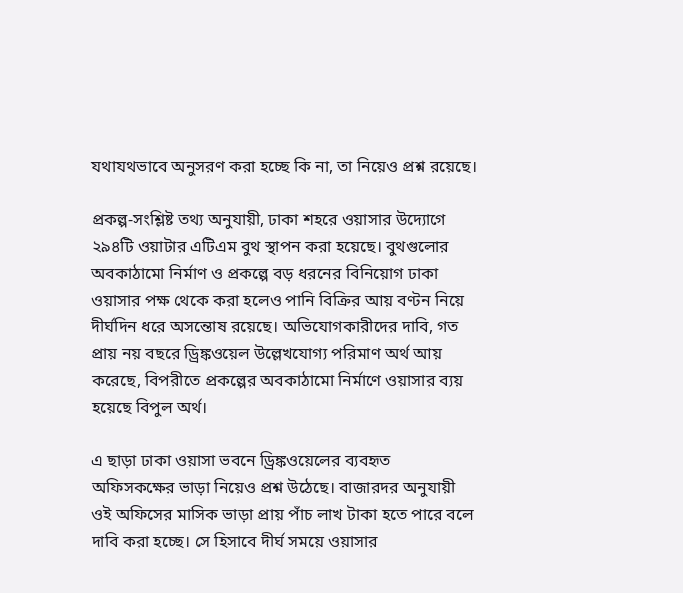যথাযথভাবে অনুসরণ করা হচ্ছে কি না, তা নিয়েও প্রশ্ন রয়েছে।

প্রকল্প-সংশ্লিষ্ট তথ্য অনুযায়ী, ঢাকা শহরে ওয়াসার উদ্যোগে ২৯৪টি ওয়াটার এটিএম বুথ স্থাপন করা হয়েছে। বুথগুলোর অবকাঠামো নির্মাণ ও প্রকল্পে বড় ধরনের বিনিয়োগ ঢাকা ওয়াসার পক্ষ থেকে করা হলেও পানি বিক্রির আয় বণ্টন নিয়ে দীর্ঘদিন ধরে অসন্তোষ রয়েছে। অভিযোগকারীদের দাবি, গত প্রায় নয় বছরে ড্রিঙ্কওয়েল উল্লেখযোগ্য পরিমাণ অর্থ আয় করেছে, বিপরীতে প্রকল্পের অবকাঠামো নির্মাণে ওয়াসার ব্যয় হয়েছে বিপুল অর্থ।

এ ছাড়া ঢাকা ওয়াসা ভবনে ড্রিঙ্কওয়েলের ব্যবহৃত অফিসকক্ষের ভাড়া নিয়েও প্রশ্ন উঠেছে। বাজারদর অনুযায়ী ওই অফিসের মাসিক ভাড়া প্রায় পাঁচ লাখ টাকা হতে পারে বলে দাবি করা হচ্ছে। সে হিসাবে দীর্ঘ সময়ে ওয়াসার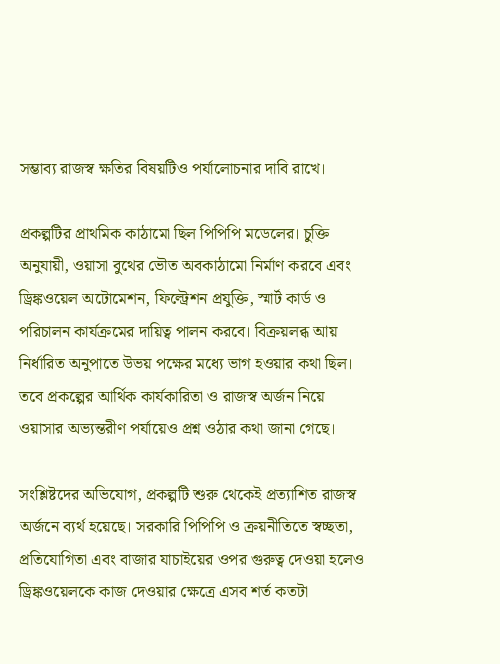সম্ভাব্য রাজস্ব ক্ষতির বিষয়টিও পর্যালোচনার দাবি রাখে।

প্রকল্পটির প্রাথমিক কাঠামো ছিল পিপিপি মডেলের। চুক্তি অনুযায়ী, ওয়াসা বুথের ভৌত অবকাঠামো নির্মাণ করবে এবং ড্রিঙ্কওয়েল অটোমেশন, ফিল্ট্রেশন প্রযুক্তি, স্মার্ট কার্ড ও পরিচালন কার্যক্রমের দায়িত্ব পালন করবে। বিক্রয়লব্ধ আয় নির্ধারিত অনুপাতে উভয় পক্ষের মধ্যে ভাগ হওয়ার কথা ছিল। তবে প্রকল্পের আর্থিক কার্যকারিতা ও রাজস্ব অর্জন নিয়ে ওয়াসার অভ্যন্তরীণ পর্যায়েও প্রশ্ন ওঠার কথা জানা গেছে।

সংশ্লিষ্টদের অভিযোগ, প্রকল্পটি শুরু থেকেই প্রত্যাশিত রাজস্ব অর্জনে ব্যর্থ হয়েছে। সরকারি পিপিপি ও ক্রয়নীতিতে স্বচ্ছতা, প্রতিযোগিতা এবং বাজার যাচাইয়ের ওপর গুরুত্ব দেওয়া হলেও ড্রিঙ্কওয়েলকে কাজ দেওয়ার ক্ষেত্রে এসব শর্ত কতটা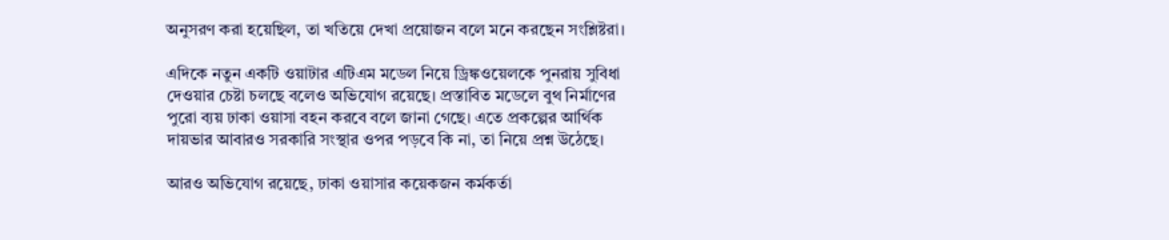অনুসরণ করা হয়েছিল, তা খতিয়ে দেখা প্রয়োজন বলে মনে করছেন সংশ্লিষ্টরা।

এদিকে নতুন একটি ওয়াটার এটিএম মডেল নিয়ে ড্রিঙ্কওয়েলকে পুনরায় সুবিধা দেওয়ার চেষ্টা চলছে বলেও অভিযোগ রয়েছে। প্রস্তাবিত মডেলে বুথ নির্মাণের পুরো ব্যয় ঢাকা ওয়াসা বহন করবে বলে জানা গেছে। এতে প্রকল্পের আর্থিক দায়ভার আবারও সরকারি সংস্থার ওপর পড়বে কি না, তা নিয়ে প্রশ্ন উঠেছে।

আরও অভিযোগ রয়েছে, ঢাকা ওয়াসার কয়েকজন কর্মকর্তা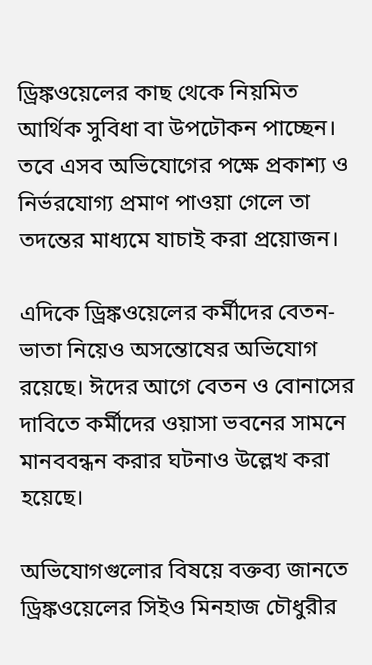ড্রিঙ্কওয়েলের কাছ থেকে নিয়মিত আর্থিক সুবিধা বা উপঢৌকন পাচ্ছেন। তবে এসব অভিযোগের পক্ষে প্রকাশ্য ও নির্ভরযোগ্য প্রমাণ পাওয়া গেলে তা তদন্তের মাধ্যমে যাচাই করা প্রয়োজন।

এদিকে ড্রিঙ্কওয়েলের কর্মীদের বেতন-ভাতা নিয়েও অসন্তোষের অভিযোগ রয়েছে। ঈদের আগে বেতন ও বোনাসের দাবিতে কর্মীদের ওয়াসা ভবনের সামনে মানববন্ধন করার ঘটনাও উল্লেখ করা হয়েছে।

অভিযোগগুলোর বিষয়ে বক্তব্য জানতে ড্রিঙ্কওয়েলের সিইও মিনহাজ চৌধুরীর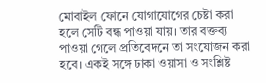মোবাইল ফোনে যোগাযোগের চেষ্টা করা হলে সেটি বন্ধ পাওয়া যায়। তার বক্তব্য পাওয়া গেলে প্রতিবেদনে তা সংযোজন করা হবে। একই সঙ্গে ঢাকা ওয়াসা ও সংশ্লিষ্ট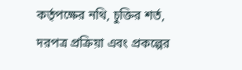কর্তৃপক্ষের নথি, চুক্তির শর্ত, দরপত্র প্রক্রিয়া এবং প্রকল্পের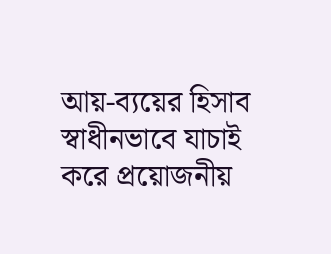আয়-ব্যয়ের হিসাব স্বাধীনভাবে যাচাই করে প্রয়োজনীয়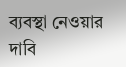ব্যবস্থা নেওয়ার দাবি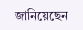জানিয়েছেন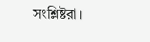সংশ্লিষ্টরা।